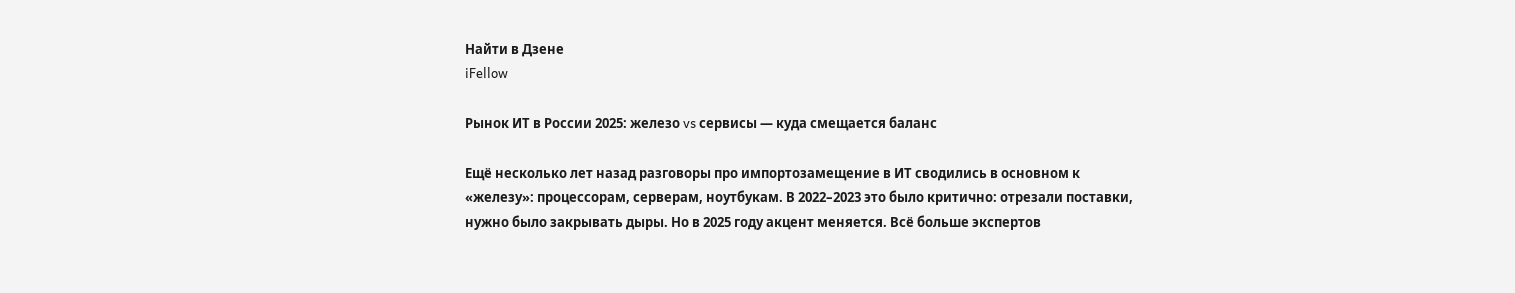Найти в Дзене
iFellow

Рынок ИТ в России 2025: железо vs сервисы — куда смещается баланс

Ещё несколько лет назад разговоры про импортозамещение в ИТ сводились в основном к «железу»: процессорам, серверам, ноутбукам. В 2022–2023 это было критично: отрезали поставки, нужно было закрывать дыры. Но в 2025 году акцент меняется. Всё больше экспертов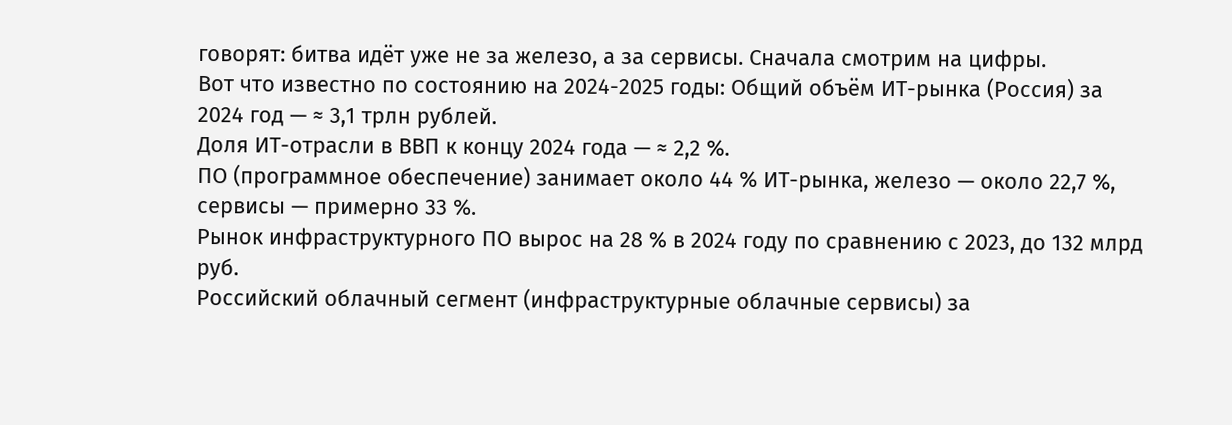говорят: битва идёт уже не за железо, а за сервисы. Сначала смотрим на цифры.
Вот что известно по состоянию на 2024-2025 годы: Общий объём ИТ-рынка (Россия) за 2024 год — ≈ 3,1 трлн рублей.
Доля ИТ-отрасли в ВВП к концу 2024 года — ≈ 2,2 %.
ПО (программное обеспечение) занимает около 44 % ИТ-рынка, железо — около 22,7 %, сервисы — примерно 33 %.
Рынок инфраструктурного ПО вырос на 28 % в 2024 году по сравнению с 2023, до 132 млрд руб.
Российский облачный сегмент (инфраструктурные облачные сервисы) за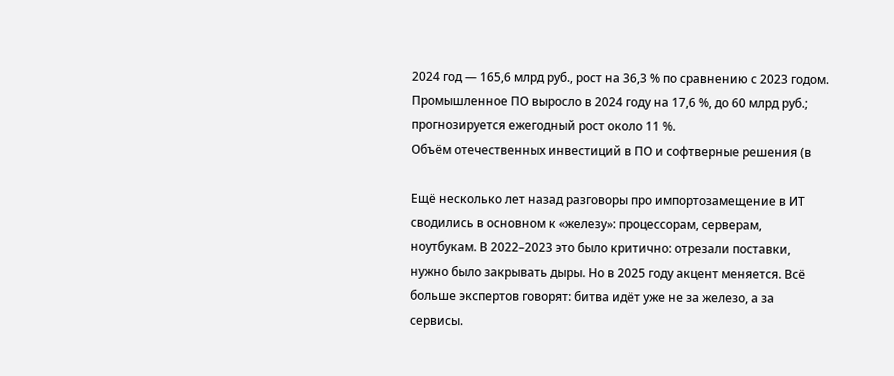2024 год — 165,6 млрд руб., рост на 36,3 % по сравнению с 2023 годом.
Промышленное ПО выросло в 2024 году на 17,6 %, до 60 млрд руб.; прогнозируется ежегодный рост около 11 %.
Объём отечественных инвестиций в ПО и софтверные решения (в

Ещё несколько лет назад разговоры про импортозамещение в ИТ сводились в основном к «железу»: процессорам, серверам, ноутбукам. В 2022–2023 это было критично: отрезали поставки, нужно было закрывать дыры. Но в 2025 году акцент меняется. Всё больше экспертов говорят: битва идёт уже не за железо, а за сервисы.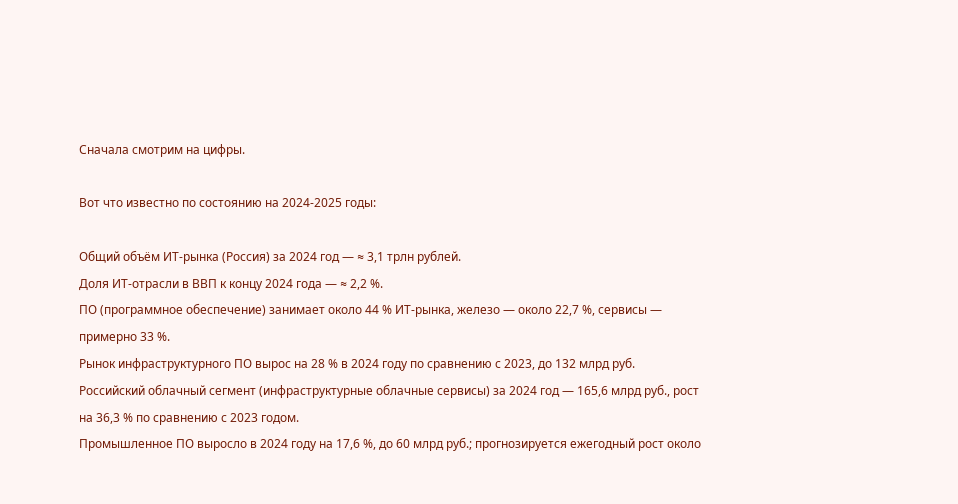Сначала смотрим на цифры.

Вот что известно по состоянию на 2024-2025 годы:

Общий объём ИТ-рынка (Россия) за 2024 год — ≈ 3,1 трлн рублей.
Доля ИТ-отрасли в ВВП к концу 2024 года — ≈ 2,2 %.
ПО (программное обеспечение) занимает около 44 % ИТ-рынка, железо — около 22,7 %, сервисы — примерно 33 %.
Рынок инфраструктурного ПО вырос на 28 % в 2024 году по сравнению с 2023, до 132 млрд руб.
Российский облачный сегмент (инфраструктурные облачные сервисы) за 2024 год — 165,6 млрд руб., рост на 36,3 % по сравнению с 2023 годом.
Промышленное ПО выросло в 2024 году на 17,6 %, до 60 млрд руб.; прогнозируется ежегодный рост около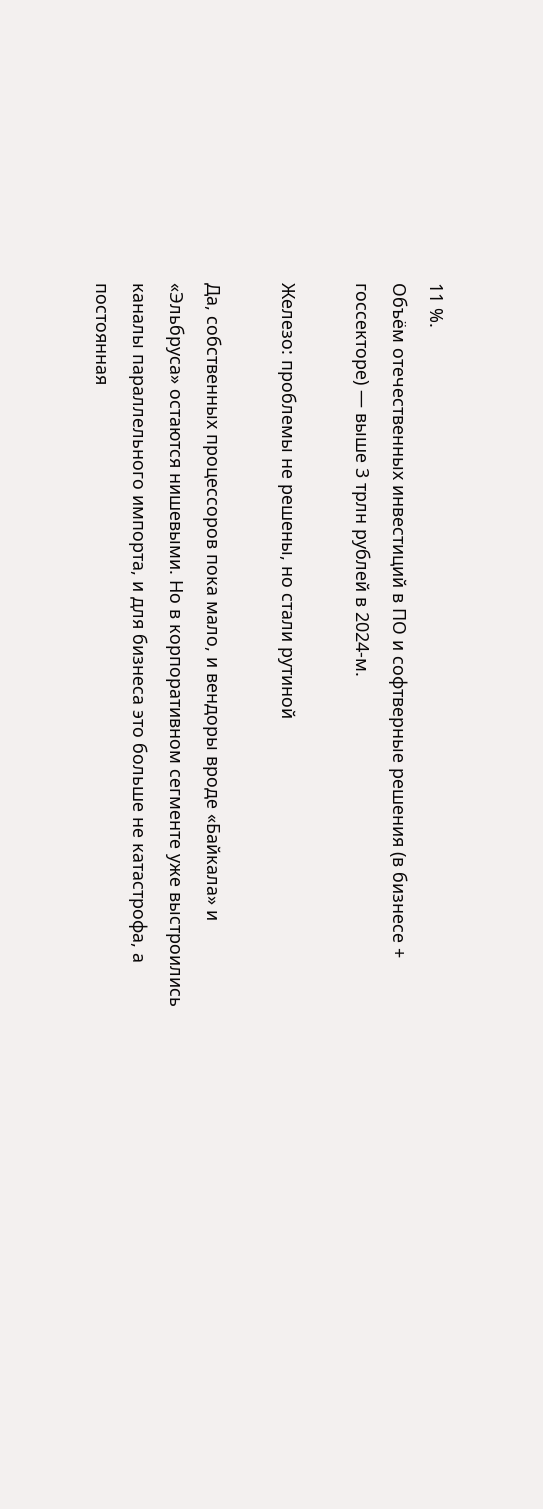11 %.
Объём отечественных инвестиций в ПО и софтверные решения (в бизнесе + госсекторе) — выше 3 трлн рублей в 2024-м.

Железо: проблемы не решены, но стали рутиной

Да, собственных процессоров пока мало, и вендоры вроде «Байкала» и «Эльбруса» остаются нишевыми. Но в корпоративном сегменте уже выстроились каналы параллельного импорта, и для бизнеса это больше не катастрофа, а постоянная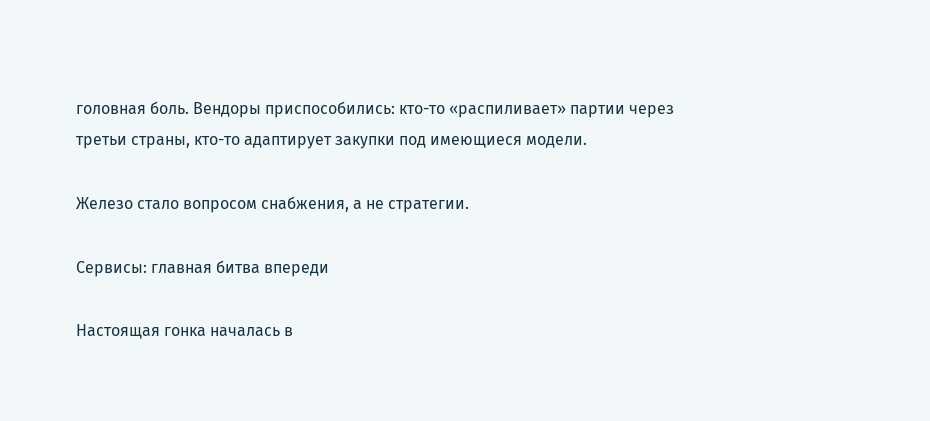головная боль. Вендоры приспособились: кто-то «распиливает» партии через третьи страны, кто-то адаптирует закупки под имеющиеся модели.

Железо стало вопросом снабжения, а не стратегии.

Сервисы: главная битва впереди

Настоящая гонка началась в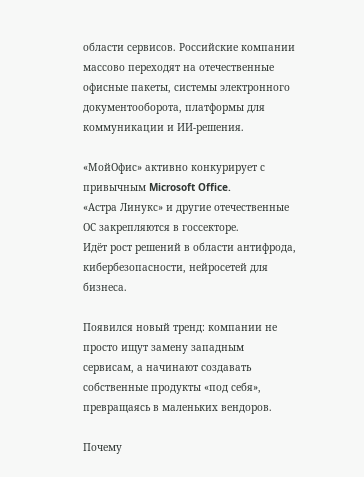области сервисов. Российские компании массово переходят на отечественные офисные пакеты, системы электронного документооборота, платформы для коммуникации и ИИ-решения.

«МойОфис» активно конкурирует с привычным Microsoft Office.
«Астра Линукс» и другие отечественные ОС закрепляются в госсекторе.
Идёт рост решений в области антифрода, кибербезопасности, нейросетей для бизнеса.

Появился новый тренд: компании не просто ищут замену западным сервисам, а начинают создавать собственные продукты «под себя», превращаясь в маленьких вендоров.

Почему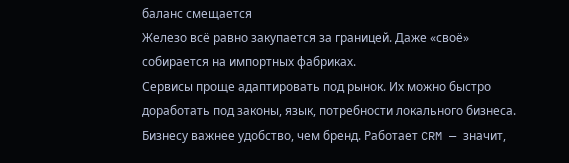баланс смещается
Железо всё равно закупается за границей. Даже «своё» собирается на импортных фабриках.
Сервисы проще адаптировать под рынок. Их можно быстро доработать под законы, язык, потребности локального бизнеса.
Бизнесу важнее удобство, чем бренд. Работает CRM — значит,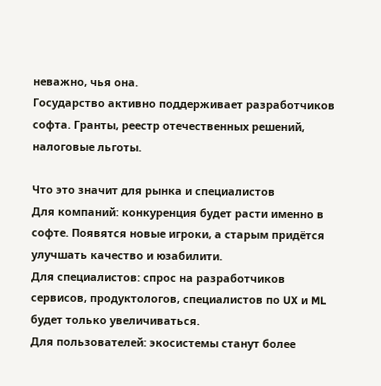неважно, чья она.
Государство активно поддерживает разработчиков софта. Гранты, реестр отечественных решений, налоговые льготы.

Что это значит для рынка и специалистов
Для компаний: конкуренция будет расти именно в софте. Появятся новые игроки, а старым придётся улучшать качество и юзабилити.
Для специалистов: спрос на разработчиков сервисов, продуктологов, специалистов по UX и ML будет только увеличиваться.
Для пользователей: экосистемы станут более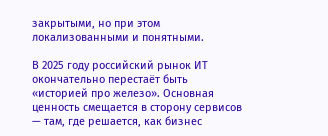закрытыми, но при этом локализованными и понятными.

В 2025 году российский рынок ИТ окончательно перестаёт быть «историей про железо». Основная ценность смещается в сторону сервисов — там, где решается, как бизнес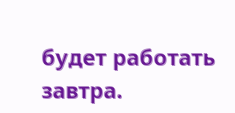будет работать завтра.